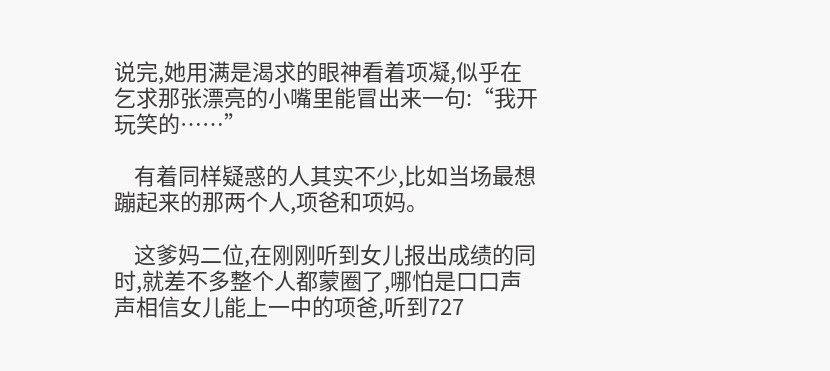说完,她用满是渴求的眼神看着项凝,似乎在乞求那张漂亮的小嘴里能冒出来一句:“我开玩笑的……”

    有着同样疑惑的人其实不少,比如当场最想蹦起来的那两个人,项爸和项妈。

    这爹妈二位,在刚刚听到女儿报出成绩的同时,就差不多整个人都蒙圈了,哪怕是口口声声相信女儿能上一中的项爸,听到727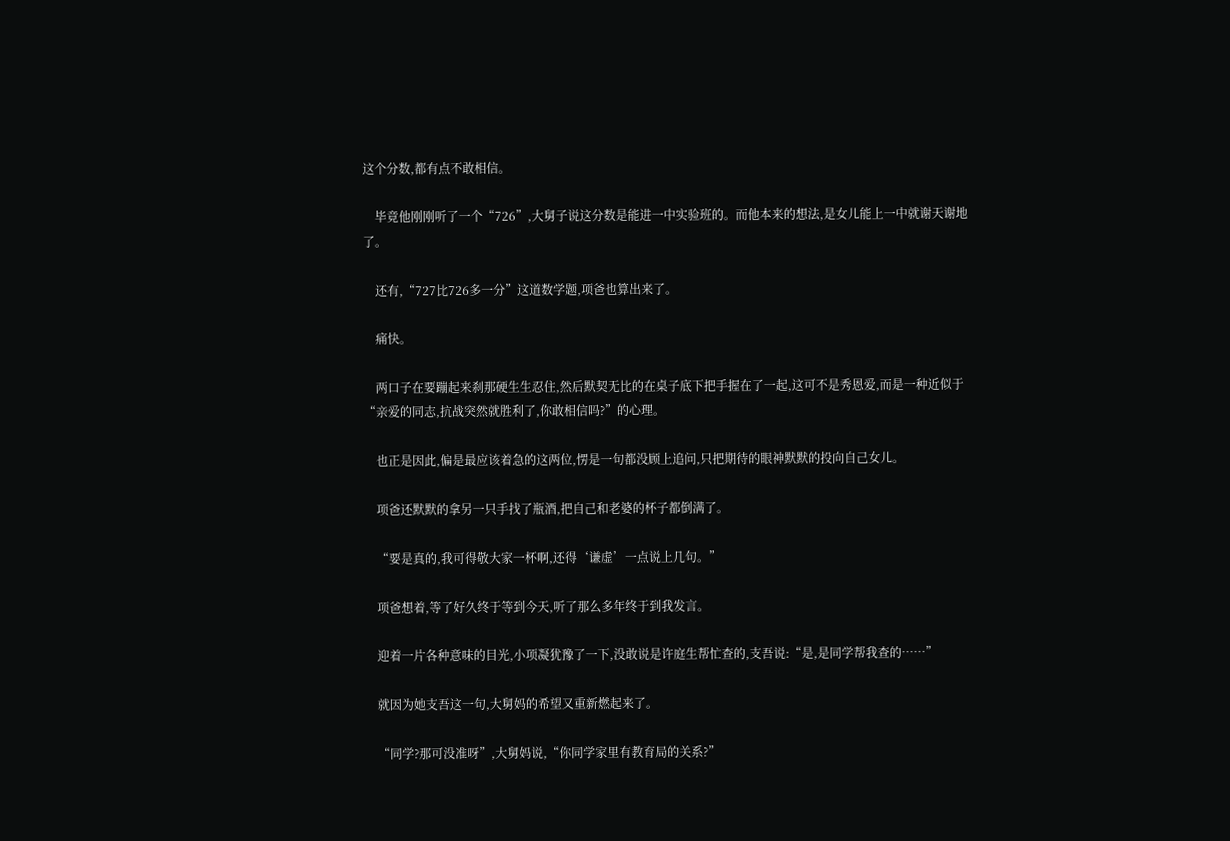这个分数,都有点不敢相信。

    毕竟他刚刚听了一个“726”,大舅子说这分数是能进一中实验班的。而他本来的想法,是女儿能上一中就谢天谢地了。

    还有,“727比726多一分”这道数学题,项爸也算出来了。

    痛快。

    两口子在要蹦起来刹那硬生生忍住,然后默契无比的在桌子底下把手握在了一起,这可不是秀恩爱,而是一种近似于“亲爱的同志,抗战突然就胜利了,你敢相信吗?”的心理。

    也正是因此,偏是最应该着急的这两位,愣是一句都没顾上追问,只把期待的眼神默默的投向自己女儿。

    项爸还默默的拿另一只手找了瓶酒,把自己和老婆的杯子都倒满了。

    “要是真的,我可得敬大家一杯啊,还得‘谦虚’一点说上几句。”

    项爸想着,等了好久终于等到今天,听了那么多年终于到我发言。

    迎着一片各种意味的目光,小项凝犹豫了一下,没敢说是许庭生帮忙查的,支吾说:“是,是同学帮我查的……”

    就因为她支吾这一句,大舅妈的希望又重新燃起来了。

    “同学?那可没准呀”,大舅妈说,“你同学家里有教育局的关系?”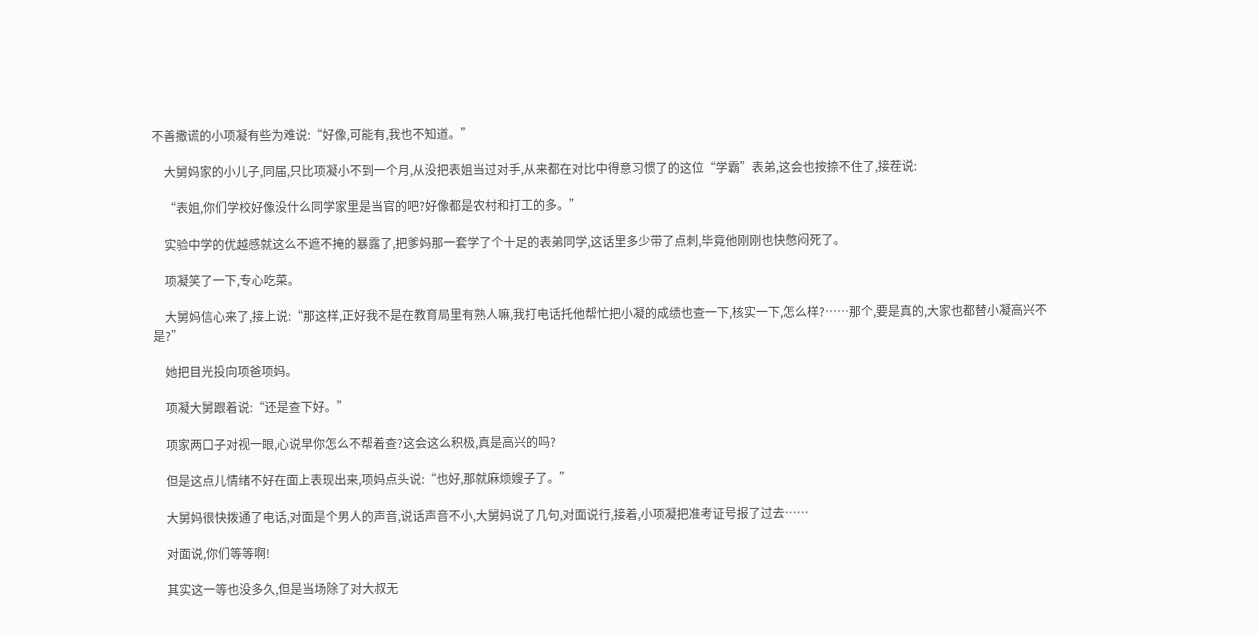不善撒谎的小项凝有些为难说:“好像,可能有,我也不知道。”

    大舅妈家的小儿子,同届,只比项凝小不到一个月,从没把表姐当过对手,从来都在对比中得意习惯了的这位“学霸”表弟,这会也按捺不住了,接茬说:

    “表姐,你们学校好像没什么同学家里是当官的吧?好像都是农村和打工的多。”

    实验中学的优越感就这么不遮不掩的暴露了,把爹妈那一套学了个十足的表弟同学,这话里多少带了点刺,毕竟他刚刚也快憋闷死了。

    项凝笑了一下,专心吃菜。

    大舅妈信心来了,接上说:“那这样,正好我不是在教育局里有熟人嘛,我打电话托他帮忙把小凝的成绩也查一下,核实一下,怎么样?……那个,要是真的,大家也都替小凝高兴不是?”

    她把目光投向项爸项妈。

    项凝大舅跟着说:“还是查下好。”

    项家两口子对视一眼,心说早你怎么不帮着查?这会这么积极,真是高兴的吗?

    但是这点儿情绪不好在面上表现出来,项妈点头说:“也好,那就麻烦嫂子了。”

    大舅妈很快拨通了电话,对面是个男人的声音,说话声音不小,大舅妈说了几句,对面说行,接着,小项凝把准考证号报了过去……

    对面说,你们等等啊!

    其实这一等也没多久,但是当场除了对大叔无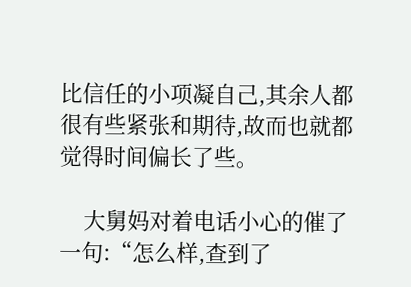比信任的小项凝自己,其余人都很有些紧张和期待,故而也就都觉得时间偏长了些。

    大舅妈对着电话小心的催了一句:“怎么样,查到了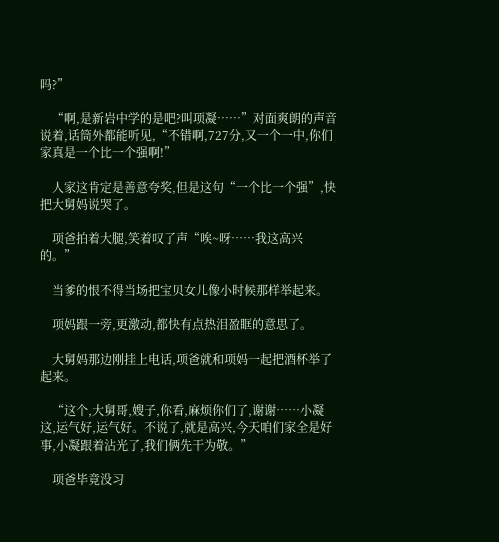吗?”

    “啊,是新岩中学的是吧?叫项凝……”对面爽朗的声音说着,话筒外都能听见,“不错啊,727分,又一个一中,你们家真是一个比一个强啊!”

    人家这肯定是善意夸奖,但是这句“一个比一个强”,快把大舅妈说哭了。

    项爸拍着大腿,笑着叹了声“唉~呀……我这高兴的。”

    当爹的恨不得当场把宝贝女儿像小时候那样举起来。

    项妈跟一旁,更激动,都快有点热泪盈眶的意思了。

    大舅妈那边刚挂上电话,项爸就和项妈一起把酒杯举了起来。

    “这个,大舅哥,嫂子,你看,麻烦你们了,谢谢……小凝这,运气好,运气好。不说了,就是高兴,今天咱们家全是好事,小凝跟着沾光了,我们俩先干为敬。”

    项爸毕竟没习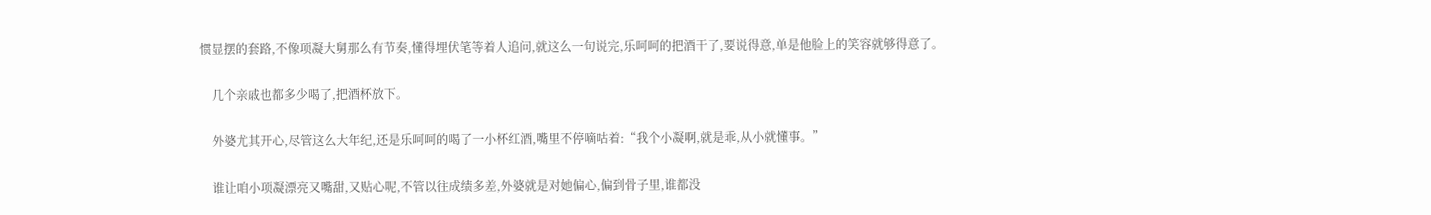惯显摆的套路,不像项凝大舅那么有节奏,懂得埋伏笔等着人追问,就这么一句说完,乐呵呵的把酒干了,要说得意,单是他脸上的笑容就够得意了。

    几个亲戚也都多少喝了,把酒杯放下。

    外婆尤其开心,尽管这么大年纪,还是乐呵呵的喝了一小杯红酒,嘴里不停嘀咕着:“我个小凝啊,就是乖,从小就懂事。”

    谁让咱小项凝漂亮又嘴甜,又贴心呢,不管以往成绩多差,外婆就是对她偏心,偏到骨子里,谁都没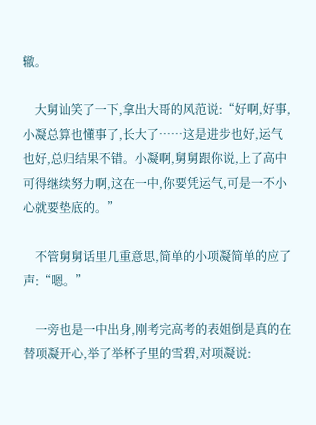辙。

    大舅讪笑了一下,拿出大哥的风范说:“好啊,好事,小凝总算也懂事了,长大了……这是进步也好,运气也好,总归结果不错。小凝啊,舅舅跟你说,上了高中可得继续努力啊,这在一中,你要凭运气,可是一不小心就要垫底的。”

    不管舅舅话里几重意思,简单的小项凝简单的应了声:“嗯。”

    一旁也是一中出身,刚考完高考的表姐倒是真的在替项凝开心,举了举杯子里的雪碧,对项凝说: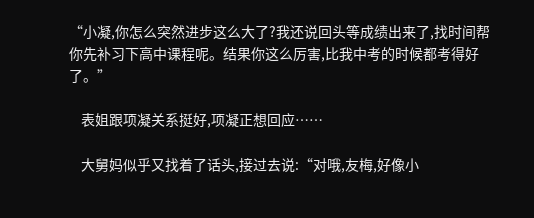“小凝,你怎么突然进步这么大了?我还说回头等成绩出来了,找时间帮你先补习下高中课程呢。结果你这么厉害,比我中考的时候都考得好了。”

    表姐跟项凝关系挺好,项凝正想回应……

    大舅妈似乎又找着了话头,接过去说:“对哦,友梅,好像小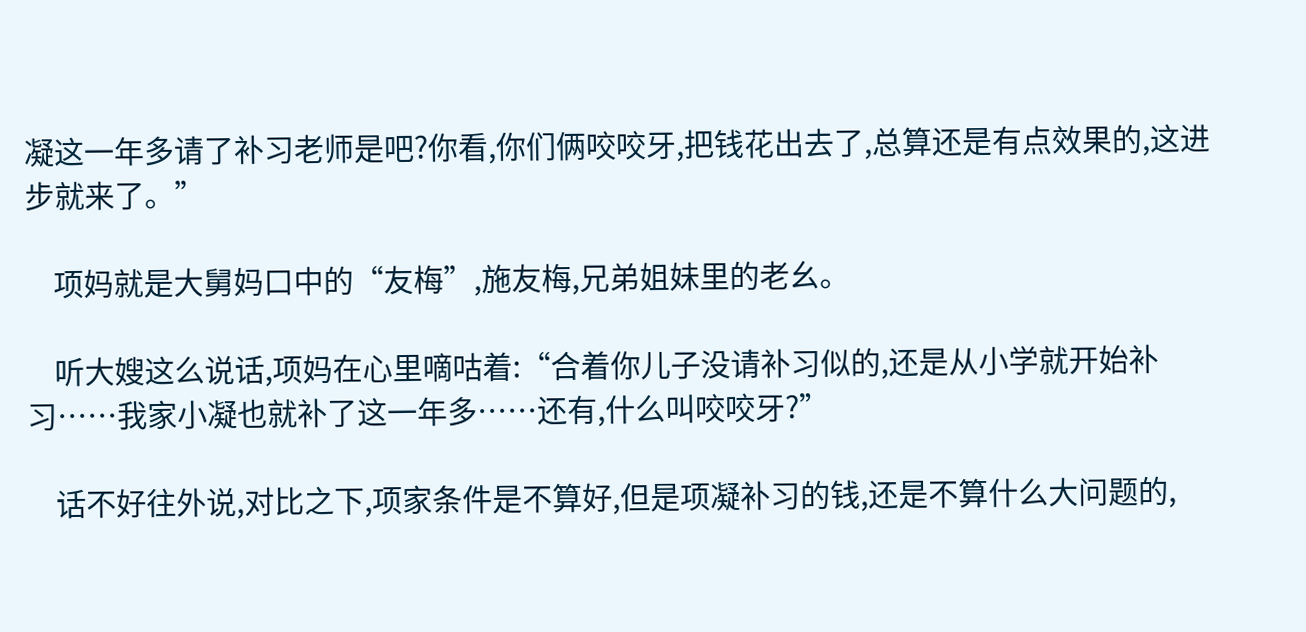凝这一年多请了补习老师是吧?你看,你们俩咬咬牙,把钱花出去了,总算还是有点效果的,这进步就来了。”

    项妈就是大舅妈口中的“友梅”,施友梅,兄弟姐妹里的老幺。

    听大嫂这么说话,项妈在心里嘀咕着:“合着你儿子没请补习似的,还是从小学就开始补习……我家小凝也就补了这一年多……还有,什么叫咬咬牙?”

    话不好往外说,对比之下,项家条件是不算好,但是项凝补习的钱,还是不算什么大问题的,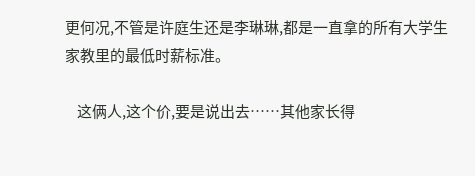更何况,不管是许庭生还是李琳琳,都是一直拿的所有大学生家教里的最低时薪标准。

    这俩人,这个价,要是说出去……其他家长得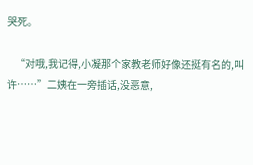哭死。

    “对哦,我记得,小凝那个家教老师好像还挺有名的,叫许……”二姨在一旁插话,没恶意,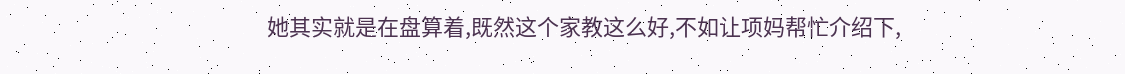她其实就是在盘算着,既然这个家教这么好,不如让项妈帮忙介绍下,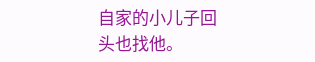自家的小儿子回头也找他。